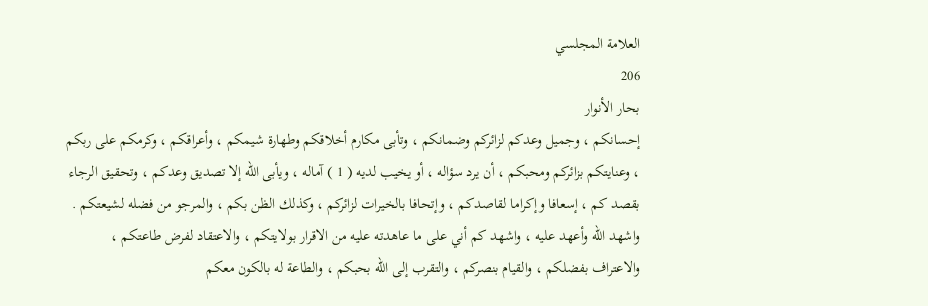العلامة المجلسي
206
بحار الأنوار
إحسانكم ، وجميل وعدكم لزائركم وضمانكم ، وتأبى مكارم أخلاقكم وطهارة شيمكم ، وأعراقكم ، وكرمكم على ربكم ، وعنايتكم بزائركم ومحبكم ، أن يرد سؤاله ، أو يخيب لديه ( 1 ) آماله ، ويأبى الله إلا تصديق وعدكم ، وتحقيق الرجاء بقصد كم ، إسعافا وإكراما لقاصدكم ، وإتحافا بالخيرات لزائركم ، وكذلك الظن بكم ، والمرجو من فضله لشيعتكم . واشهد الله وأعهد عليه ، واشهد كم أني على ما عاهدته عليه من الاقرار بولايتكم ، والاعتقاد لفرض طاعتكم ، والاعتراف بفضلكم ، والقيام بنصركم ، والتقرب إلى الله بحبكم ، والطاعة له بالكون معكم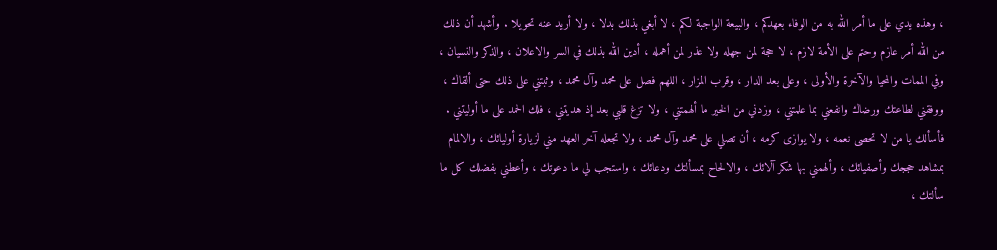، وهذه يدي على ما أمر الله به من الوفاء بعهدكم ، والبيعة الواجبة لكم ، لا أبغي بذلك بدلا ، ولا أريد عنه تحويلا . وأشهد أن ذلك من الله أمر عازم وحتم على الأمة لازم ، لا حجة لمن جهله ولا عذر لمن أهمله ، أدين الله بذلك في السر والاعلان ، والذكر والنسيان ، وفي الممات والمحيا والآخرة والأولى ، وعلى بعد الدار ، وقرب المزار ، اللهم فصل على محمد وآل محمد ، وثبتني على ذلك حتى ألقاك ، ووفقني لطاعتك ورضاك وانفعني بما علمتني ، وزدني من الخير ما ألهمتني ، ولا تزغ قلبي بعد إذ هديتني ، فلك الحمد على ما أوليتني . فأسألك يا من لا تحصى نعمه ، ولا يوازى كرمه ، أن تصلي على محمد وآل محمد ، ولا تجعله آخر العهد مني لزيارة أوليائك ، والالمام بمشاهد حججك وأصفيائك ، وألهمني بها شكر آلائك ، والالحاح بمسألتك ودعائك ، واستجب لي ما دعوتك ، وأعطني بفضلك كل ما سألتك ،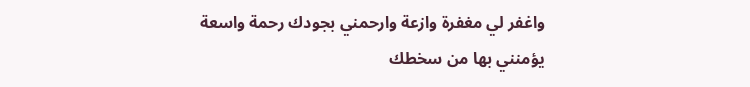واغفر لي مغفرة وازعة وارحمني بجودك رحمة واسعة يؤمنني بها من سخطك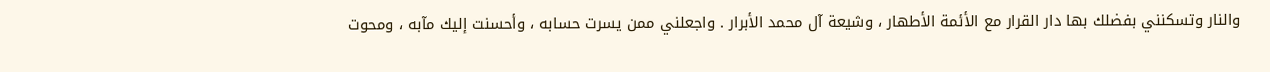والنار وتسكنني بفضلك بها دار القرار مع الأئمة الأطهار ، وشيعة آل محمد الأبرار . واجعلني ممن يسرت حسابه ، وأحسنت إليك مآبه ، ومحوت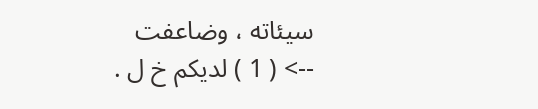سيئاته ، وضاعفت
--> ( 1 ) لديكم خ ل .